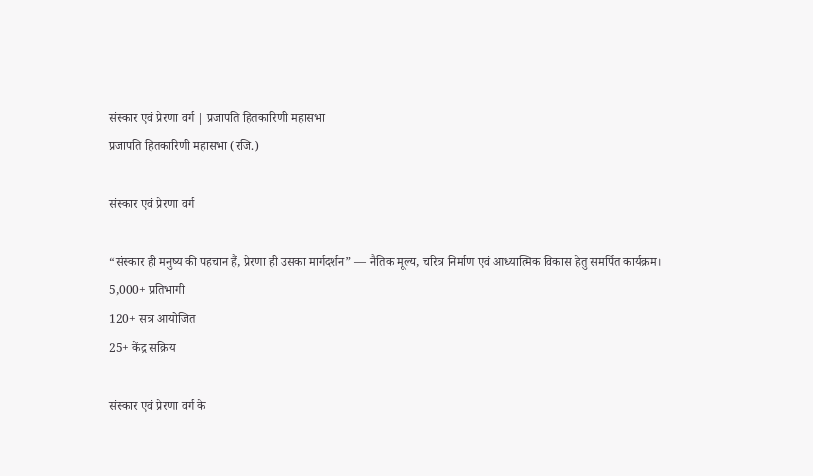संस्कार एवं प्रेरणा वर्ग | प्रजापति हितकारिणी महासभा
प्रजापति हितकारिणी महासभा (रजि.)

संस्कार एवं प्रेरणा वर्ग

“संस्कार ही मनुष्य की पहचान हैं, प्रेरणा ही उसका मार्गदर्शन” — नैतिक मूल्य, चरित्र निर्माण एवं आध्यात्मिक विकास हेतु समर्पित कार्यक्रम।
5,000+ प्रतिभागी
120+ सत्र आयोजित
25+ केंद्र सक्रिय

संस्कार एवं प्रेरणा वर्ग के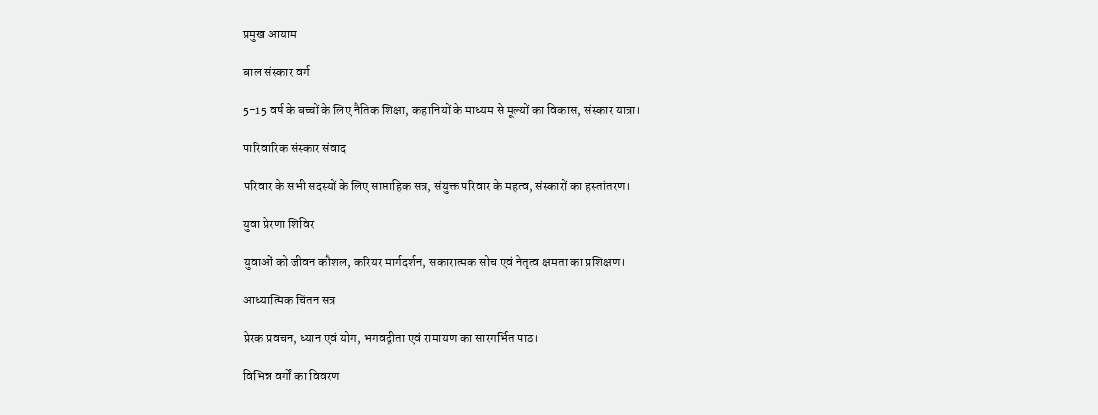प्रमुख आयाम

बाल संस्कार वर्ग

5-15 वर्ष के बच्चों के लिए नैतिक शिक्षा, कहानियों के माध्यम से मूल्यों का विकास, संस्कार यात्रा।

पारिवारिक संस्कार संवाद

परिवार के सभी सदस्यों के लिए साप्ताहिक सत्र, संयुक्त परिवार के महत्व, संस्कारों का हस्तांतरण।

युवा प्रेरणा शिविर

युवाओं को जीवन कौशल, करियर मार्गदर्शन, सकारात्मक सोच एवं नेतृत्व क्षमता का प्रशिक्षण।

आध्यात्मिक चिंतन सत्र

प्रेरक प्रवचन, ध्यान एवं योग, भगवद्गीता एवं रामायण का सारगर्भित पाठ।

विभिन्न वर्गों का विवरण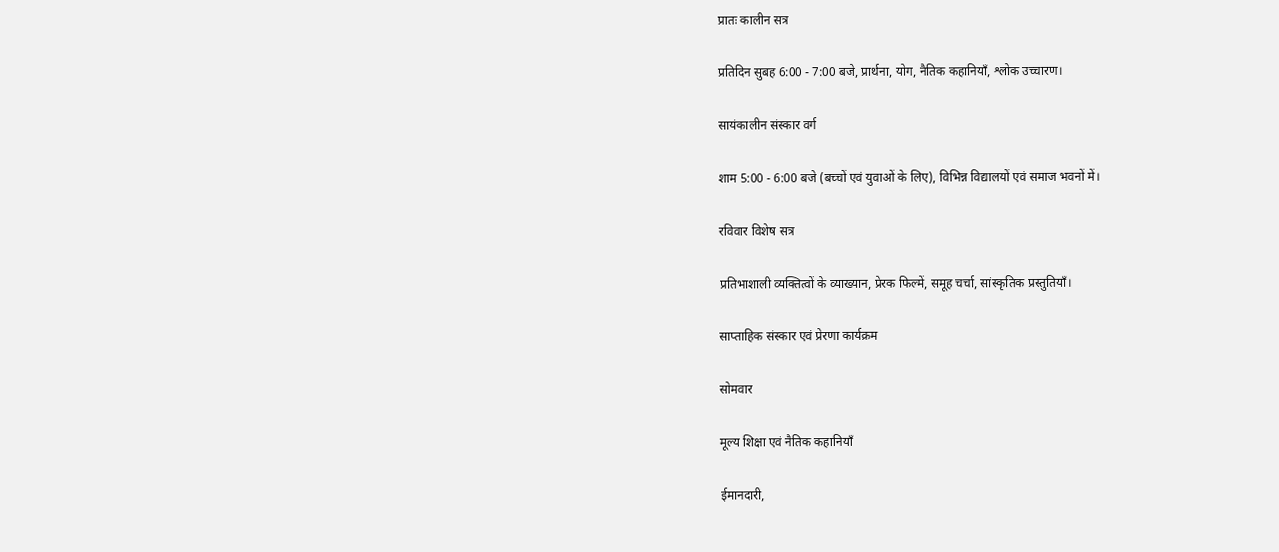प्रातः कालीन सत्र

प्रतिदिन सुबह 6:00 - 7:00 बजे, प्रार्थना, योग, नैतिक कहानियाँ, श्लोक उच्चारण।

सायंकालीन संस्कार वर्ग

शाम 5:00 - 6:00 बजे (बच्चों एवं युवाओं के लिए), विभिन्न विद्यालयों एवं समाज भवनों में।

रविवार विशेष सत्र

प्रतिभाशाली व्यक्तित्वों के व्याख्यान, प्रेरक फिल्में, समूह चर्चा, सांस्कृतिक प्रस्तुतियाँ।

साप्ताहिक संस्कार एवं प्रेरणा कार्यक्रम

सोमवार

मूल्य शिक्षा एवं नैतिक कहानियाँ

ईमानदारी,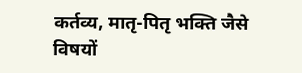कर्तव्य, मातृ-पितृ भक्ति जैसे विषयों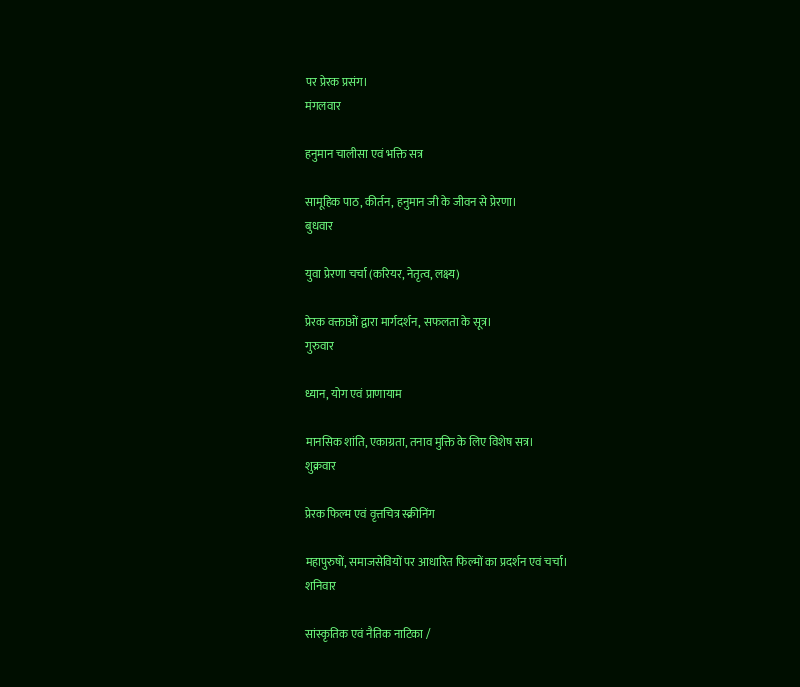पर प्रेरक प्रसंग।
मंगलवार

हनुमान चालीसा एवं भक्ति सत्र

सामूहिक पाठ, कीर्तन, हनुमान जी के जीवन से प्रेरणा।
बुधवार

युवा प्रेरणा चर्चा (करियर, नेतृत्व, लक्ष्य)

प्रेरक वक्ताओं द्वारा मार्गदर्शन, सफलता के सूत्र।
गुरुवार

ध्यान, योग एवं प्राणायाम

मानसिक शांति, एकाग्रता, तनाव मुक्ति के लिए विशेष सत्र।
शुक्रवार

प्रेरक फिल्म एवं वृत्तचित्र स्क्रीनिंग

महापुरुषों, समाजसेवियों पर आधारित फिल्मों का प्रदर्शन एवं चर्चा।
शनिवार

सांस्कृतिक एवं नैतिक नाटिका /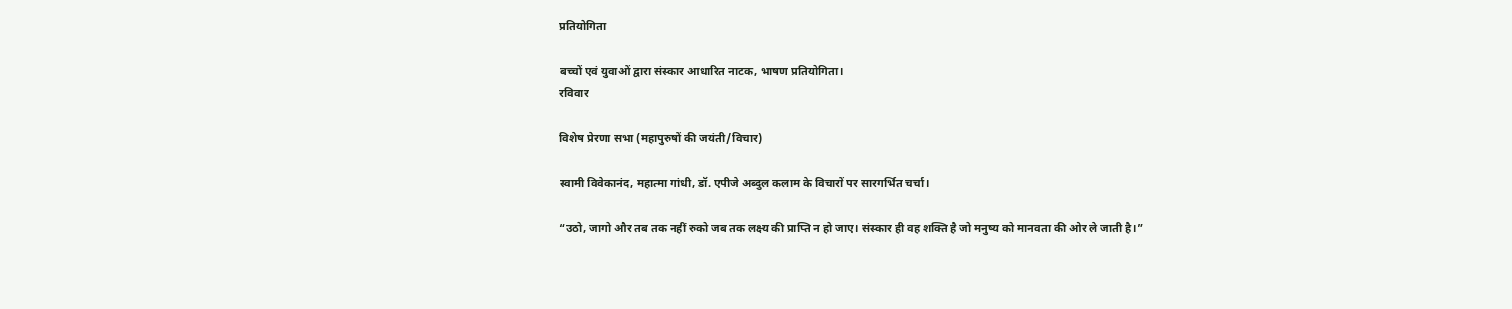प्रतियोगिता

बच्चों एवं युवाओं द्वारा संस्कार आधारित नाटक, भाषण प्रतियोगिता।
रविवार

विशेष प्रेरणा सभा (महापुरुषों की जयंती/विचार)

स्वामी विवेकानंद, महात्मा गांधी, डॉ. एपीजे अब्दुल कलाम के विचारों पर सारगर्भित चर्चा।

“उठो, जागो और तब तक नहीं रुको जब तक लक्ष्य की प्राप्ति न हो जाए। संस्कार ही वह शक्ति है जो मनुष्य को मानवता की ओर ले जाती है।”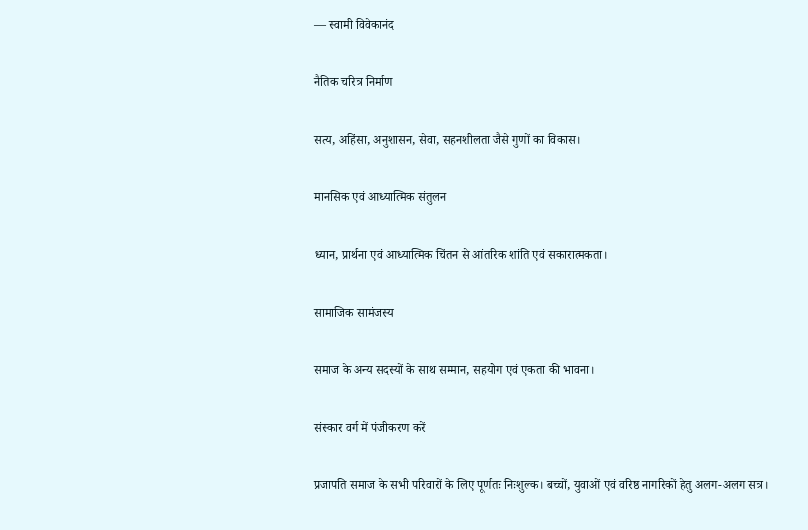— स्वामी विवेकानंद

नैतिक चरित्र निर्माण

सत्य, अहिंसा, अनुशासन, सेवा, सहनशीलता जैसे गुणों का विकास।

मानसिक एवं आध्यात्मिक संतुलन

ध्यान, प्रार्थना एवं आध्यात्मिक चिंतन से आंतरिक शांति एवं सकारात्मकता।

सामाजिक सामंजस्य

समाज के अन्य सदस्यों के साथ सम्मान, सहयोग एवं एकता की भावना।

संस्कार वर्ग में पंजीकरण करें

प्रजापति समाज के सभी परिवारों के लिए पूर्णतः निःशुल्क। बच्चों, युवाओं एवं वरिष्ठ नागरिकों हेतु अलग-अलग सत्र।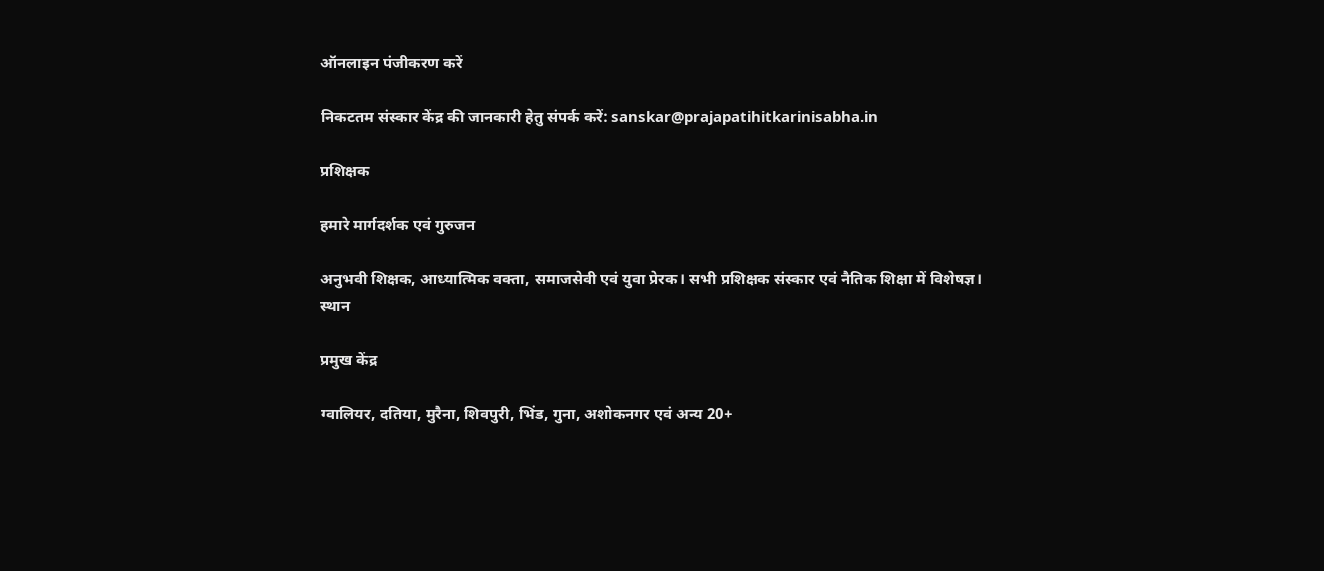ऑनलाइन पंजीकरण करें

निकटतम संस्कार केंद्र की जानकारी हेतु संपर्क करें: sanskar@prajapatihitkarinisabha.in

प्रशिक्षक

हमारे मार्गदर्शक एवं गुरुजन

अनुभवी शिक्षक, आध्यात्मिक वक्ता, समाजसेवी एवं युवा प्रेरक। सभी प्रशिक्षक संस्कार एवं नैतिक शिक्षा में विशेषज्ञ।
स्थान

प्रमुख केंद्र

ग्वालियर, दतिया, मुरैना, शिवपुरी, भिंड, गुना, अशोकनगर एवं अन्य 20+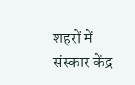शहरों में संस्कार केंद्र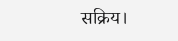सक्रिय।